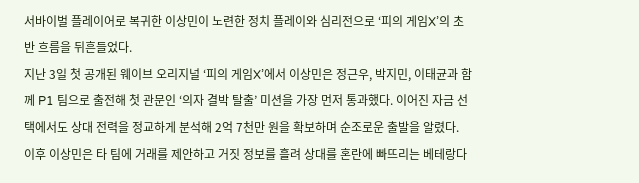서바이벌 플레이어로 복귀한 이상민이 노련한 정치 플레이와 심리전으로 ‘피의 게임X’의 초반 흐름을 뒤흔들었다.
지난 3일 첫 공개된 웨이브 오리지널 ‘피의 게임X’에서 이상민은 정근우, 박지민, 이태균과 함께 P1 팀으로 출전해 첫 관문인 ‘의자 결박 탈출’ 미션을 가장 먼저 통과했다. 이어진 자금 선택에서도 상대 전력을 정교하게 분석해 2억 7천만 원을 확보하며 순조로운 출발을 알렸다.
이후 이상민은 타 팀에 거래를 제안하고 거짓 정보를 흘려 상대를 혼란에 빠뜨리는 베테랑다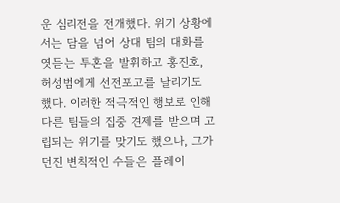운 심리전을 전개했다. 위기 상황에서는 담을 넘어 상대 팀의 대화를 엿듣는 투혼을 발휘하고 홍진호, 허성범에게 선전포고를 날리기도 했다. 이러한 적극적인 행보로 인해 다른 팀들의 집중 견제를 받으며 고립되는 위기를 맞기도 했으나, 그가 던진 변칙적인 수들은 플레이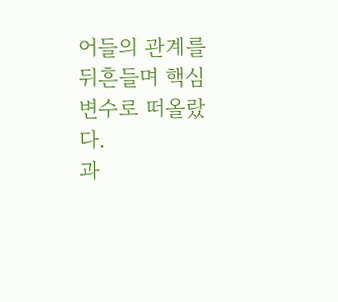어들의 관계를 뒤흔들며 핵심 변수로 떠올랐다.
과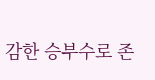감한 승부수로 존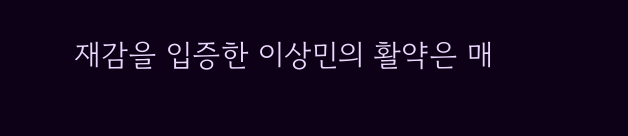재감을 입증한 이상민의 활약은 매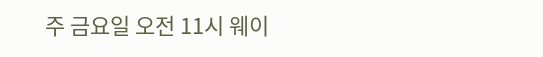주 금요일 오전 11시 웨이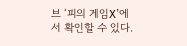브 ‘피의 게임X’에서 확인할 수 있다.